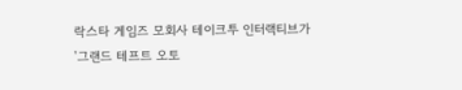락스타 게임즈 모회사 테이크투 인터랙티브가 '그랜드 테프트 오토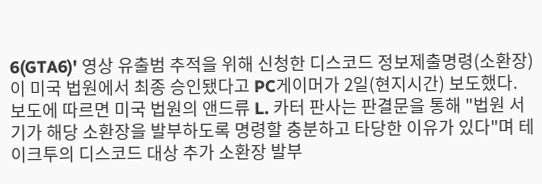6(GTA6)' 영상 유출범 추적을 위해 신청한 디스코드 정보제출명령(소환장)이 미국 법원에서 최종 승인됐다고 PC게이머가 2일(현지시간) 보도했다.
보도에 따르면 미국 법원의 앤드류 L. 카터 판사는 판결문을 통해 "법원 서기가 해당 소환장을 발부하도록 명령할 충분하고 타당한 이유가 있다"며 테이크투의 디스코드 대상 추가 소환장 발부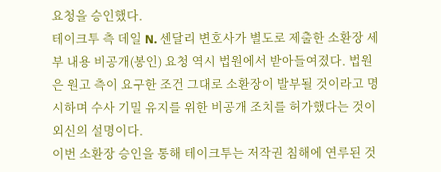요청을 승인했다.
테이크투 측 데일 N. 센달리 변호사가 별도로 제출한 소환장 세부 내용 비공개(봉인) 요청 역시 법원에서 받아들여졌다. 법원은 원고 측이 요구한 조건 그대로 소환장이 발부될 것이라고 명시하며 수사 기밀 유지를 위한 비공개 조치를 허가했다는 것이 외신의 설명이다.
이번 소환장 승인을 통해 테이크투는 저작권 침해에 연루된 것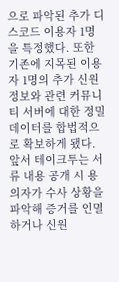으로 파악된 추가 디스코드 이용자 1명을 특정했다. 또한 기존에 지목된 이용자 1명의 추가 신원 정보와 관련 커뮤니티 서버에 대한 정밀 데이터를 합법적으로 확보하게 됐다.
앞서 테이크투는 서류 내용 공개 시 용의자가 수사 상황을 파악해 증거를 인멸하거나 신원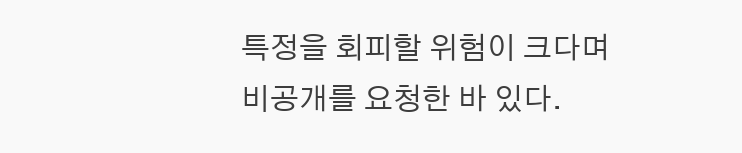특정을 회피할 위험이 크다며 비공개를 요청한 바 있다.